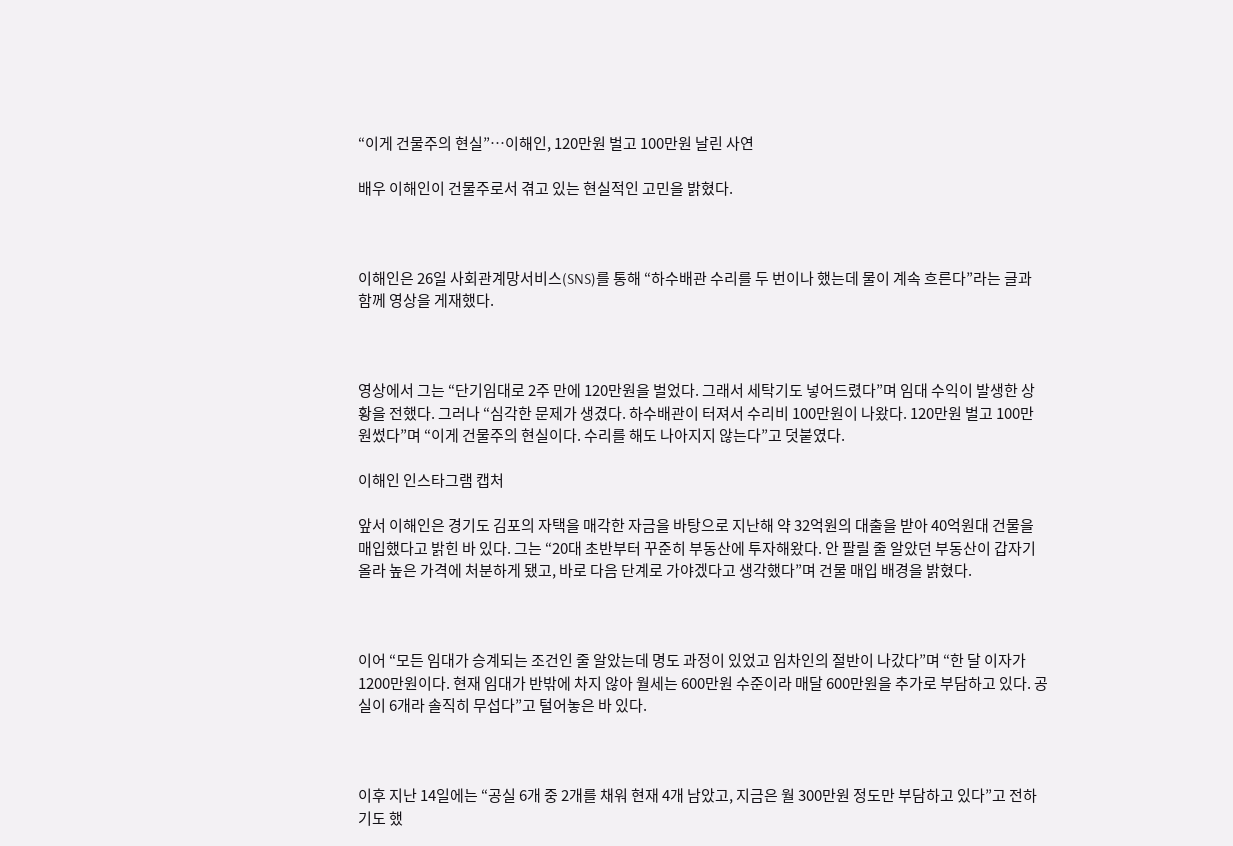“이게 건물주의 현실”…이해인, 120만원 벌고 100만원 날린 사연

배우 이해인이 건물주로서 겪고 있는 현실적인 고민을 밝혔다.



이해인은 26일 사회관계망서비스(SNS)를 통해 “하수배관 수리를 두 번이나 했는데 물이 계속 흐른다”라는 글과 함께 영상을 게재했다.



영상에서 그는 “단기임대로 2주 만에 120만원을 벌었다. 그래서 세탁기도 넣어드렸다”며 임대 수익이 발생한 상황을 전했다. 그러나 “심각한 문제가 생겼다. 하수배관이 터져서 수리비 100만원이 나왔다. 120만원 벌고 100만 원썼다”며 “이게 건물주의 현실이다. 수리를 해도 나아지지 않는다”고 덧붙였다.

이해인 인스타그램 캡처

앞서 이해인은 경기도 김포의 자택을 매각한 자금을 바탕으로 지난해 약 32억원의 대출을 받아 40억원대 건물을 매입했다고 밝힌 바 있다. 그는 “20대 초반부터 꾸준히 부동산에 투자해왔다. 안 팔릴 줄 알았던 부동산이 갑자기 올라 높은 가격에 처분하게 됐고, 바로 다음 단계로 가야겠다고 생각했다”며 건물 매입 배경을 밝혔다.



이어 “모든 임대가 승계되는 조건인 줄 알았는데 명도 과정이 있었고 임차인의 절반이 나갔다”며 “한 달 이자가 1200만원이다. 현재 임대가 반밖에 차지 않아 월세는 600만원 수준이라 매달 600만원을 추가로 부담하고 있다. 공실이 6개라 솔직히 무섭다”고 털어놓은 바 있다.



이후 지난 14일에는 “공실 6개 중 2개를 채워 현재 4개 남았고, 지금은 월 300만원 정도만 부담하고 있다”고 전하기도 했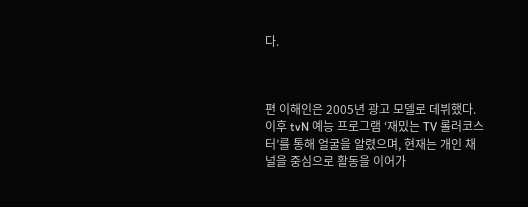다.



편 이해인은 2005년 광고 모델로 데뷔했다. 이후 tvN 예능 프로그램 ‘재밌는 TV 롤러코스터’를 통해 얼굴을 알렸으며, 현재는 개인 채널을 중심으로 활동을 이어가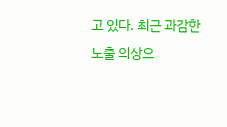고 있다. 최근 과감한 노출 의상으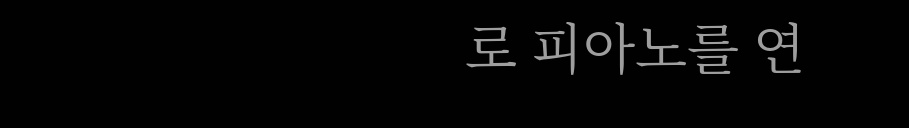로 피아노를 연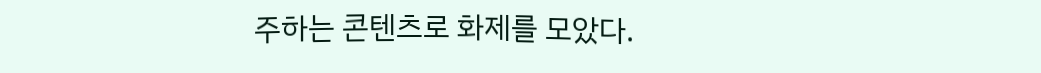주하는 콘텐츠로 화제를 모았다.